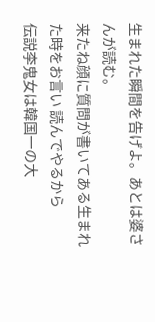生まれた瞬間を告げよ。あとは婆さんが読む。
来たね顔に質問が書いてある生まれた時をお言い 読んでやるから
伝説李鬼女は韓国一の大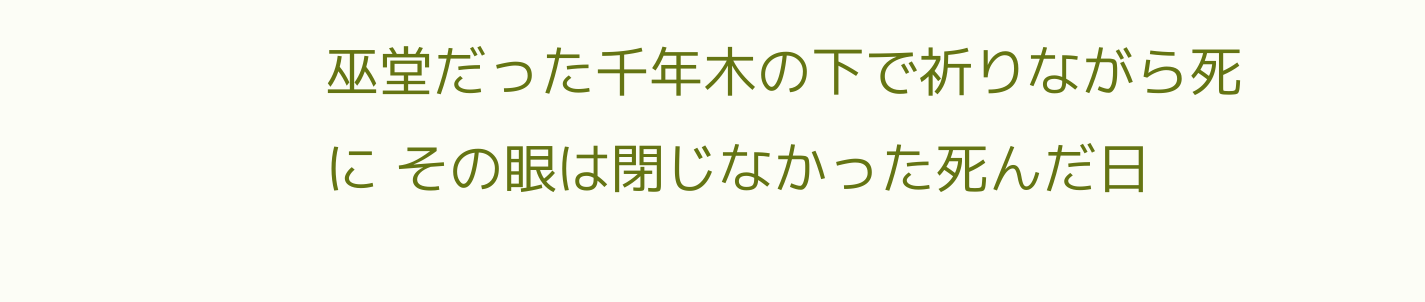巫堂だった千年木の下で祈りながら死に その眼は閉じなかった死んだ日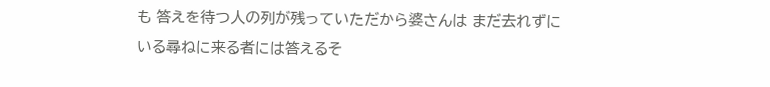も 答えを待つ人の列が残っていただから婆さんは まだ去れずにいる尋ねに来る者には答えるそ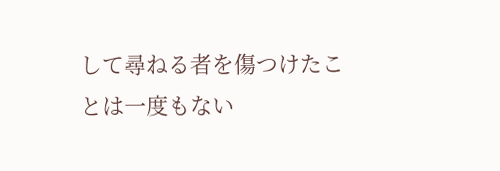して尋ねる者を傷つけたことは一度もない